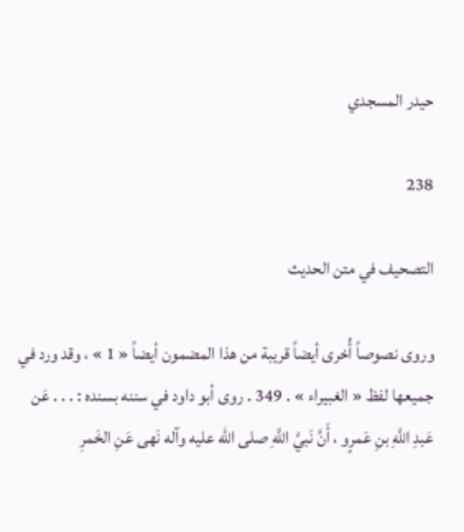حيدر المسجدي

238

التصحيف في متن الحديث

وروى نصوصاً أُخرى أيضاً قريبة من هذا المضمون أيضاً « 1 » ، وقد ورد في جميعها لفظ « الغبيراء » . 349 . روى أبو داود في سننه بسنده : . . . عَن عَبدِ اللَّهِ بنِ عَمرٍو ، أَنَّ نَبيَّ اللَّهِ صلى الله عليه وآله نَهى عَنِ الخَمرِ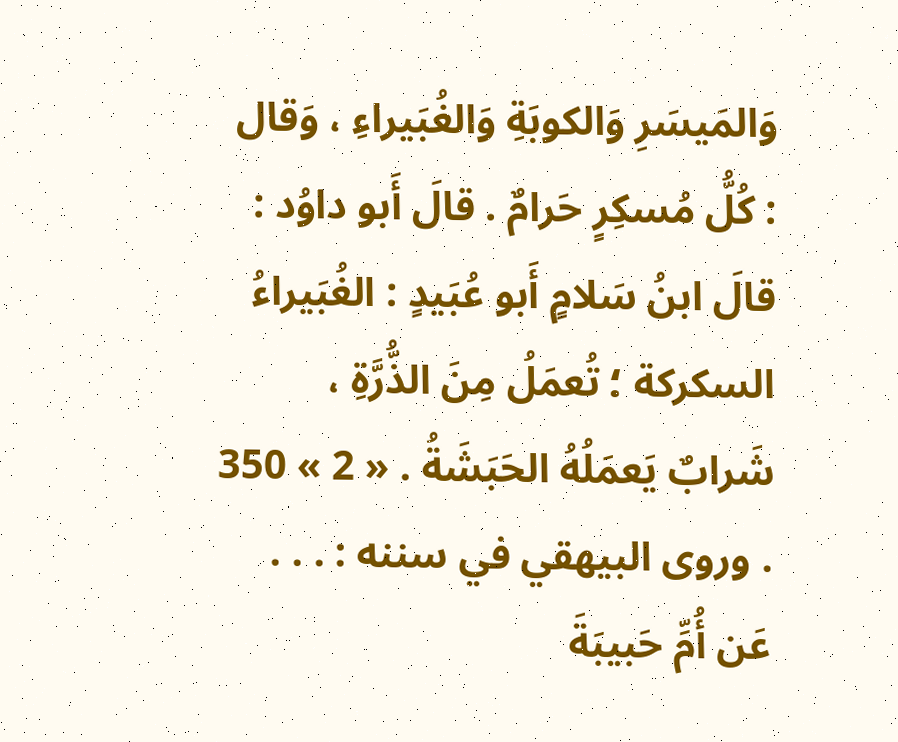وَالمَيسَرِ وَالكوبَةِ وَالغُبَيراءِ ، وَقال : كُلُّ مُسكِرٍ حَرامٌ . قالَ أَبو داوُد : قالَ ابنُ سَلامٍ أَبو عُبَيدٍ : الغُبَيراءُ السكركة ؛ تُعمَلُ مِنَ الذُّرَّةِ ، شَرابٌ يَعمَلُهُ الحَبَشَةُ . « 2 » 350 . وروى البيهقي في سننه : . . . عَن أُمِّ حَبيبَةَ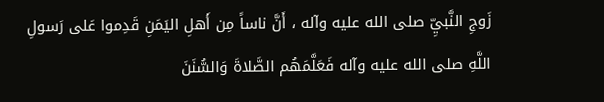زَوجِ النَّبيِّ صلى الله عليه وآله ، أَنَّ ناساً مِن أَهلِ اليَمَنِ قَدِموا عَلى رَسولِ اللَّهِ صلى الله عليه وآله فَعَلَّمَهُم الصَّلاةَ وَالسُّنَنَ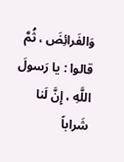وَالفَرائِضَ ، ثُمَّ قالوا : يا رَسولَ اللَّهِ ، إِنَّ لَنا شَراباً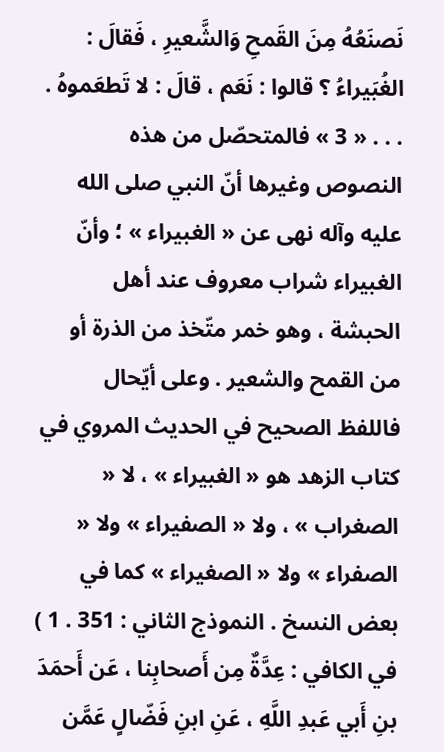نَصنَعُهُ مِنَ القَمحِ وَالشَّعيرِ ، فَقالَ : الغُبَيراءُ ؟ قالوا : نَعَم ، قالَ : لا تَطعَموهُ . . . . « 3 » فالمتحصّل من هذه النصوص وغيرها أنّ النبي صلى الله عليه وآله نهى عن « الغبيراء » ؛ وأنّ الغبيراء شراب معروف عند أهل الحبشة ، وهو خمر متّخذ من الذرة أو من القمح والشعير . وعلى أيّحال فاللفظ الصحيح في الحديث المروي في كتاب الزهد هو « الغبيراء » ، لا « الصغراب » ، ولا « الصفيراء » ولا « الصفراء » ولا « الصغيراء » كما في بعض النسخ . النموذج الثاني : 351 . 1 ) في الكافي : عِدَّةٌ مِن أَصحابِنا ، عَن أَحمَدَ بنِ أَبي عَبدِ اللَّهِ ، عَنِ ابنِ فَضّالٍ عَمَّن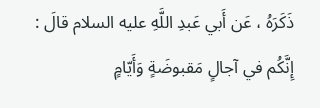ذَكَرَهُ ، عَن أَبي عَبدِ اللَّهِ عليه السلام قالَ : إِنَّكُم في آجالٍ مَقبوضَةٍ وَأَيّامٍ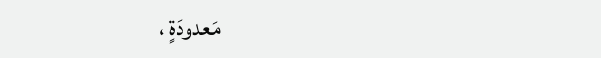مَعدودَةٍ ،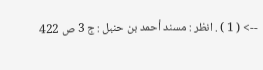--> ( 1 ) . انظر : مسند أحمد بن حنبل : ج 3 ص 422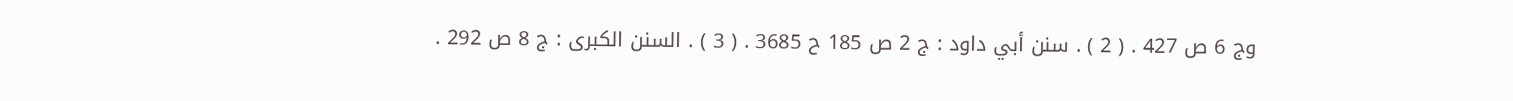وج 6 ص 427 . ( 2 ) . سنن أبي داود : ج 2 ص 185 ح 3685 . ( 3 ) . السنن الكبرى : ج 8 ص 292 .